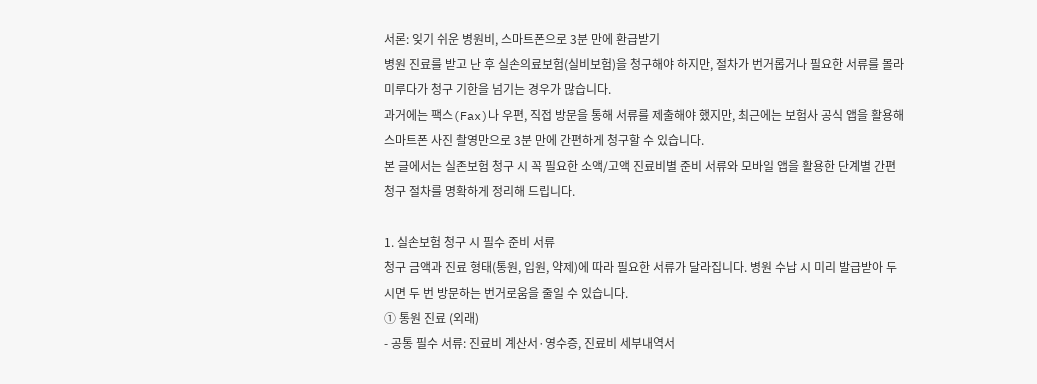서론: 잊기 쉬운 병원비, 스마트폰으로 3분 만에 환급받기
병원 진료를 받고 난 후 실손의료보험(실비보험)을 청구해야 하지만, 절차가 번거롭거나 필요한 서류를 몰라 미루다가 청구 기한을 넘기는 경우가 많습니다.
과거에는 팩스(Fax)나 우편, 직접 방문을 통해 서류를 제출해야 했지만, 최근에는 보험사 공식 앱을 활용해 스마트폰 사진 촬영만으로 3분 만에 간편하게 청구할 수 있습니다.
본 글에서는 실존보험 청구 시 꼭 필요한 소액/고액 진료비별 준비 서류와 모바일 앱을 활용한 단계별 간편 청구 절차를 명확하게 정리해 드립니다.

1. 실손보험 청구 시 필수 준비 서류
청구 금액과 진료 형태(통원, 입원, 약제)에 따라 필요한 서류가 달라집니다. 병원 수납 시 미리 발급받아 두시면 두 번 방문하는 번거로움을 줄일 수 있습니다.
① 통원 진료 (외래)
- 공통 필수 서류: 진료비 계산서·영수증, 진료비 세부내역서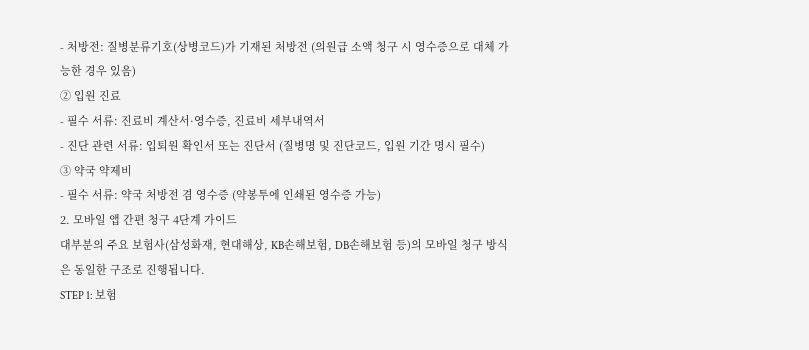- 처방전: 질병분류기호(상병코드)가 기재된 처방전 (의원급 소액 청구 시 영수증으로 대체 가능한 경우 있음)
② 입원 진료
- 필수 서류: 진료비 계산서·영수증, 진료비 세부내역서
- 진단 관련 서류: 입퇴원 확인서 또는 진단서 (질병명 및 진단코드, 입원 기간 명시 필수)
③ 약국 약제비
- 필수 서류: 약국 처방전 겸 영수증 (약봉투에 인쇄된 영수증 가능)
2. 모바일 앱 간편 청구 4단계 가이드
대부분의 주요 보험사(삼성화재, 현대해상, KB손해보험, DB손해보험 등)의 모바일 청구 방식은 동일한 구조로 진행됩니다.
STEP 1: 보험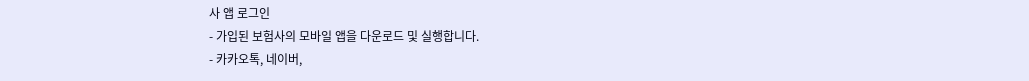사 앱 로그인
- 가입된 보험사의 모바일 앱을 다운로드 및 실행합니다.
- 카카오톡, 네이버,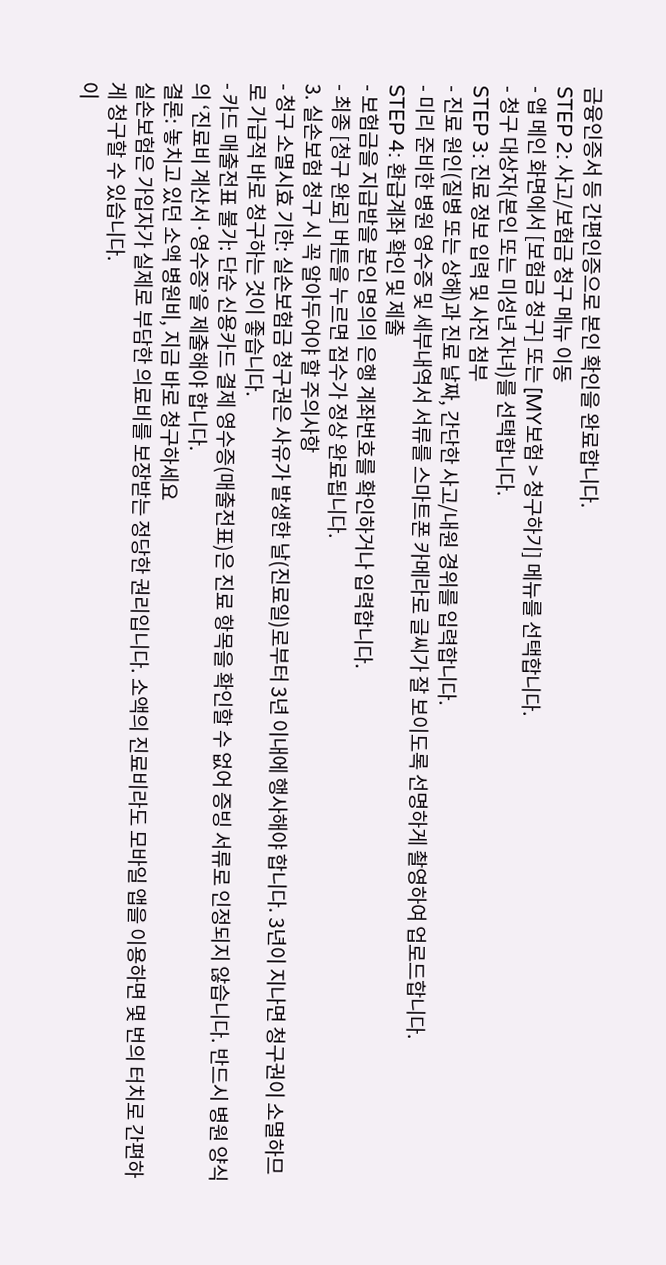금융인증서 등 간편인증으로 본인 확인을 완료합니다.
STEP 2: 사고/보험금 청구 메뉴 이동
- 앱 메인 화면에서 [보험금 청구] 또는 [MY보험 > 청구하기] 메뉴를 선택합니다.
- 청구 대상자(본인 또는 미성년 자녀)를 선택합니다.
STEP 3: 진료 정보 입력 및 사진 첨부
- 진료 원인(질병 또는 상해)과 진료 날짜, 간단한 사고/내원 경위를 입력합니다.
- 미리 준비한 병원 영수증 및 세부내역서 서류를 스마트폰 카메라로 글씨가 잘 보이도록 선명하게 촬영하여 업로드합니다.
STEP 4: 환급계좌 확인 및 제출
- 보험금을 지급받을 본인 명의의 은행 계좌번호를 확인하거나 입력합니다.
- 최종 [청구 완료] 버튼을 누르면 접수가 정상 완료됩니다.
3. 실손보험 청구 시 꼭 알아두어야 할 주의사항
- 청구 소멸시효 기한: 실손보험금 청구권은 사유가 발생한 날(진료일)로부터 3년 이내에 행사해야 합니다. 3년이 지나면 청구권이 소멸하므로 가급적 바로 청구하는 것이 좋습니다.
- 카드 매출전표 불가: 단순 신용카드 결제 영수증(매출전표)은 진료 항목을 확인할 수 없어 증빙 서류로 인정되지 않습니다. 반드시 병원 양식의 ‘진료비 계산서·영수증’을 제출해야 합니다.
결론: 놓치고 있던 소액 병원비, 지금 바로 청구하세요
실손보험은 가입자가 실제로 부담한 의료비를 보장받는 정당한 권리입니다. 소액의 진료비라도 모바일 앱을 이용하면 몇 번의 터치로 간편하게 청구할 수 있습니다.
이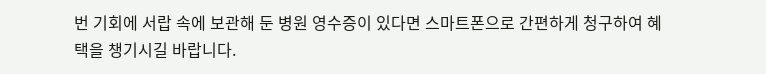번 기회에 서랍 속에 보관해 둔 병원 영수증이 있다면 스마트폰으로 간편하게 청구하여 혜택을 챙기시길 바랍니다.